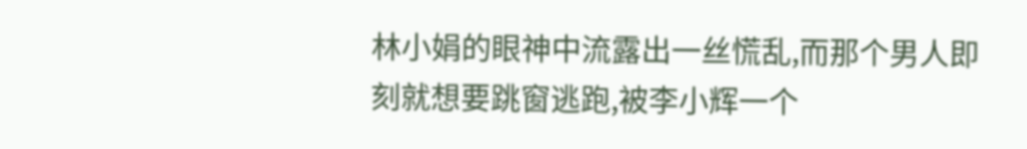林小娟的眼神中流露出一丝慌乱,而那个男人即刻就想要跳窗逃跑,被李小辉一个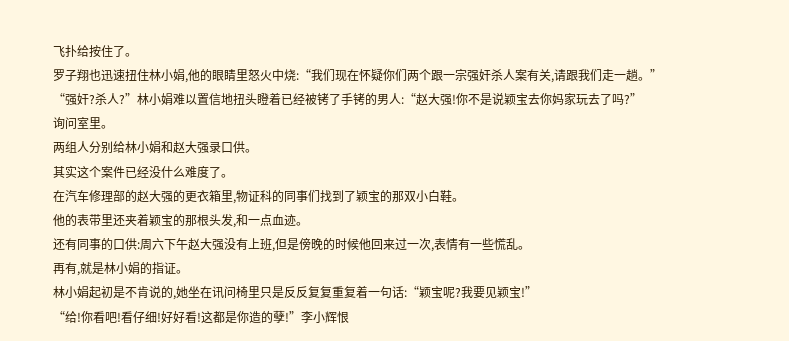飞扑给按住了。
罗子翔也迅速扭住林小娟,他的眼睛里怒火中烧:“我们现在怀疑你们两个跟一宗强奸杀人案有关,请跟我们走一趟。”
“强奸?杀人?”林小娟难以置信地扭头瞪着已经被铐了手铐的男人:“赵大强!你不是说颖宝去你妈家玩去了吗?”
询问室里。
两组人分别给林小娟和赵大强录口供。
其实这个案件已经没什么难度了。
在汽车修理部的赵大强的更衣箱里,物证科的同事们找到了颖宝的那双小白鞋。
他的表带里还夹着颖宝的那根头发,和一点血迹。
还有同事的口供:周六下午赵大强没有上班,但是傍晚的时候他回来过一次,表情有一些慌乱。
再有,就是林小娟的指证。
林小娟起初是不肯说的,她坐在讯问椅里只是反反复复重复着一句话:“颖宝呢?我要见颖宝!”
“给!你看吧!看仔细!好好看!这都是你造的孽!”李小辉恨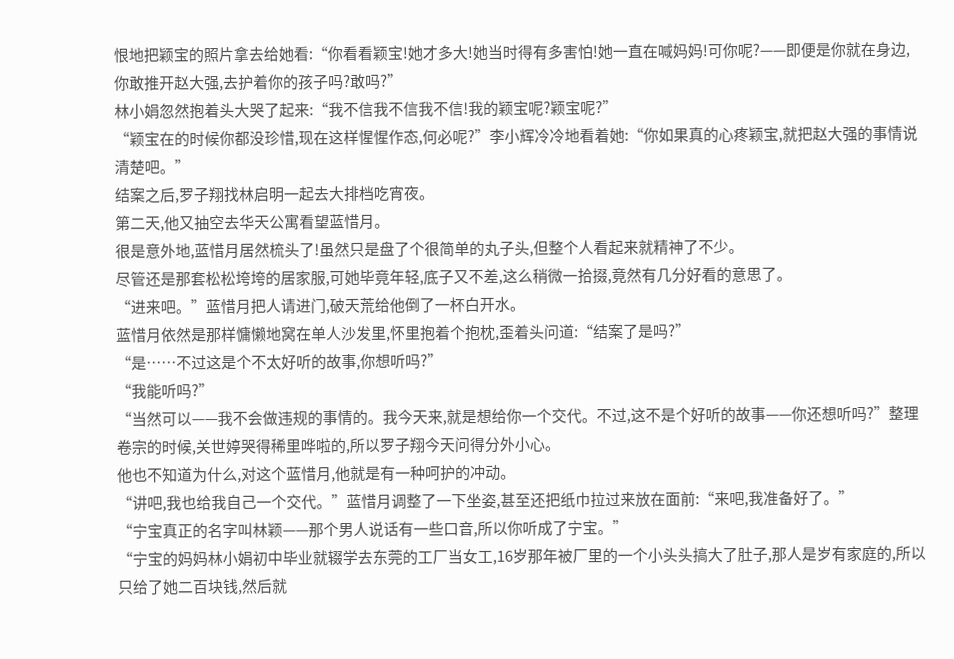恨地把颖宝的照片拿去给她看:“你看看颖宝!她才多大!她当时得有多害怕!她一直在喊妈妈!可你呢?——即便是你就在身边,你敢推开赵大强,去护着你的孩子吗?敢吗?”
林小娟忽然抱着头大哭了起来:“我不信我不信我不信!我的颖宝呢?颖宝呢?”
“颖宝在的时候你都没珍惜,现在这样惺惺作态,何必呢?”李小辉冷冷地看着她:“你如果真的心疼颖宝,就把赵大强的事情说清楚吧。”
结案之后,罗子翔找林启明一起去大排档吃宵夜。
第二天,他又抽空去华天公寓看望蓝惜月。
很是意外地,蓝惜月居然梳头了!虽然只是盘了个很简单的丸子头,但整个人看起来就精神了不少。
尽管还是那套松松垮垮的居家服,可她毕竟年轻,底子又不差,这么稍微一拾掇,竟然有几分好看的意思了。
“进来吧。”蓝惜月把人请进门,破天荒给他倒了一杯白开水。
蓝惜月依然是那样慵懒地窝在单人沙发里,怀里抱着个抱枕,歪着头问道:“结案了是吗?”
“是……不过这是个不太好听的故事,你想听吗?”
“我能听吗?”
“当然可以——我不会做违规的事情的。我今天来,就是想给你一个交代。不过,这不是个好听的故事——你还想听吗?”整理卷宗的时候,关世婷哭得稀里哗啦的,所以罗子翔今天问得分外小心。
他也不知道为什么,对这个蓝惜月,他就是有一种呵护的冲动。
“讲吧,我也给我自己一个交代。”蓝惜月调整了一下坐姿,甚至还把纸巾拉过来放在面前:“来吧,我准备好了。”
“宁宝真正的名字叫林颖——那个男人说话有一些口音,所以你听成了宁宝。”
“宁宝的妈妈林小娟初中毕业就辍学去东莞的工厂当女工,16岁那年被厂里的一个小头头搞大了肚子,那人是岁有家庭的,所以只给了她二百块钱,然后就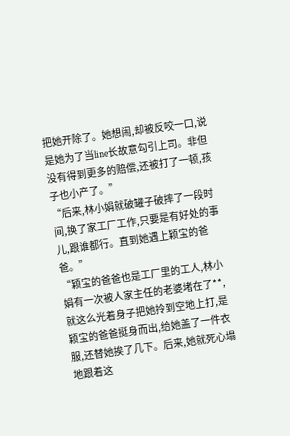把她开除了。她想闹,却被反咬一口,说是她为了当line长故意勾引上司。非但没有得到更多的赔偿,还被打了一顿,孩子也小产了。”
“后来,林小娟就破罐子破摔了一段时间,换了家工厂工作,只要是有好处的事儿,跟谁都行。直到她遇上颖宝的爸爸。”
“颖宝的爸爸也是工厂里的工人,林小娟有一次被人家主任的老婆堵在了**,就这么光着身子把她拎到空地上打,是颖宝的爸爸挺身而出,给她盖了一件衣服,还替她挨了几下。后来,她就死心塌地跟着这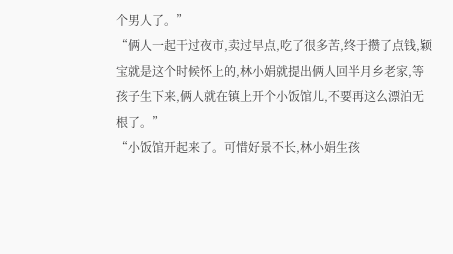个男人了。”
“俩人一起干过夜市,卖过早点,吃了很多苦,终于攒了点钱,颖宝就是这个时候怀上的,林小娟就提出俩人回半月乡老家,等孩子生下来,俩人就在镇上开个小饭馆儿,不要再这么漂泊无根了。”
“小饭馆开起来了。可惜好景不长,林小娟生孩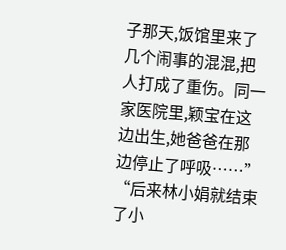子那天,饭馆里来了几个闹事的混混,把人打成了重伤。同一家医院里,颖宝在这边出生,她爸爸在那边停止了呼吸……”
“后来林小娟就结束了小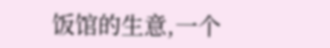饭馆的生意,一个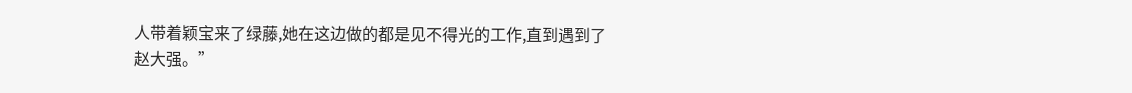人带着颖宝来了绿藤,她在这边做的都是见不得光的工作,直到遇到了赵大强。”